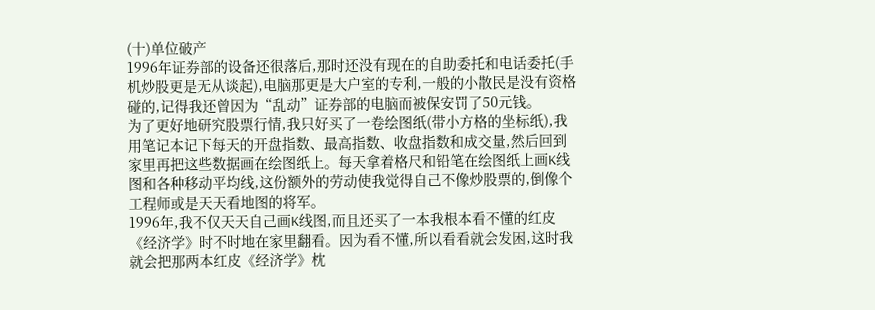(十)单位破产
1996年证券部的设备还很落后,那时还没有现在的自助委托和电话委托(手机炒股更是无从谈起),电脑那更是大户室的专利,一般的小散民是没有资格碰的,记得我还曾因为“乱动”证券部的电脑而被保安罚了50元钱。
为了更好地研究股票行情,我只好买了一卷绘图纸(带小方格的坐标纸),我用笔记本记下每天的开盘指数、最高指数、收盘指数和成交量,然后回到家里再把这些数据画在绘图纸上。每天拿着格尺和铅笔在绘图纸上画K线图和各种移动平均线,这份额外的劳动使我觉得自己不像炒股票的,倒像个工程师或是天天看地图的将军。
1996年,我不仅天天自己画K线图,而且还买了一本我根本看不懂的红皮《经济学》时不时地在家里翻看。因为看不懂,所以看看就会发困,这时我就会把那两本红皮《经济学》枕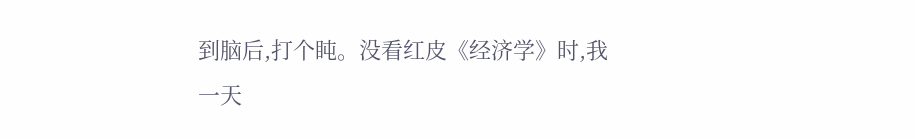到脑后,打个盹。没看红皮《经济学》时,我一天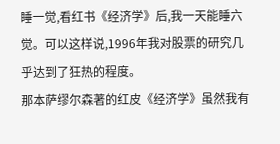睡一觉,看红书《经济学》后,我一天能睡六觉。可以这样说,1996年我对股票的研究几乎达到了狂热的程度。
那本萨缪尔森著的红皮《经济学》虽然我有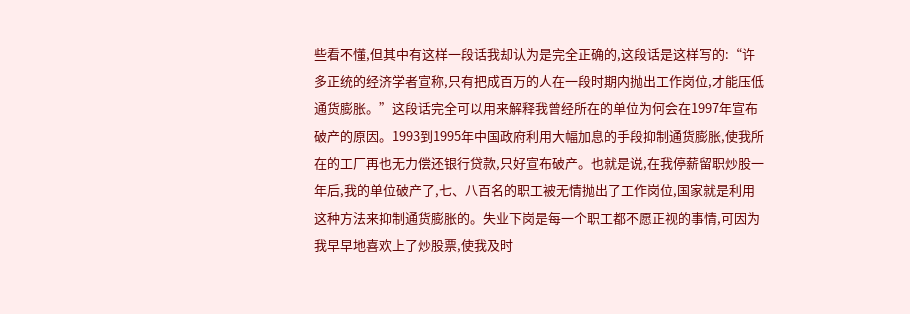些看不懂,但其中有这样一段话我却认为是完全正确的,这段话是这样写的:“许多正统的经济学者宣称,只有把成百万的人在一段时期内抛出工作岗位,才能压低通货膨胀。”这段话完全可以用来解释我曾经所在的单位为何会在1997年宣布破产的原因。1993到1995年中国政府利用大幅加息的手段抑制通货膨胀,使我所在的工厂再也无力偿还银行贷款,只好宣布破产。也就是说,在我停薪留职炒股一年后,我的单位破产了,七、八百名的职工被无情抛出了工作岗位,国家就是利用这种方法来抑制通货膨胀的。失业下岗是每一个职工都不愿正视的事情,可因为我早早地喜欢上了炒股票,使我及时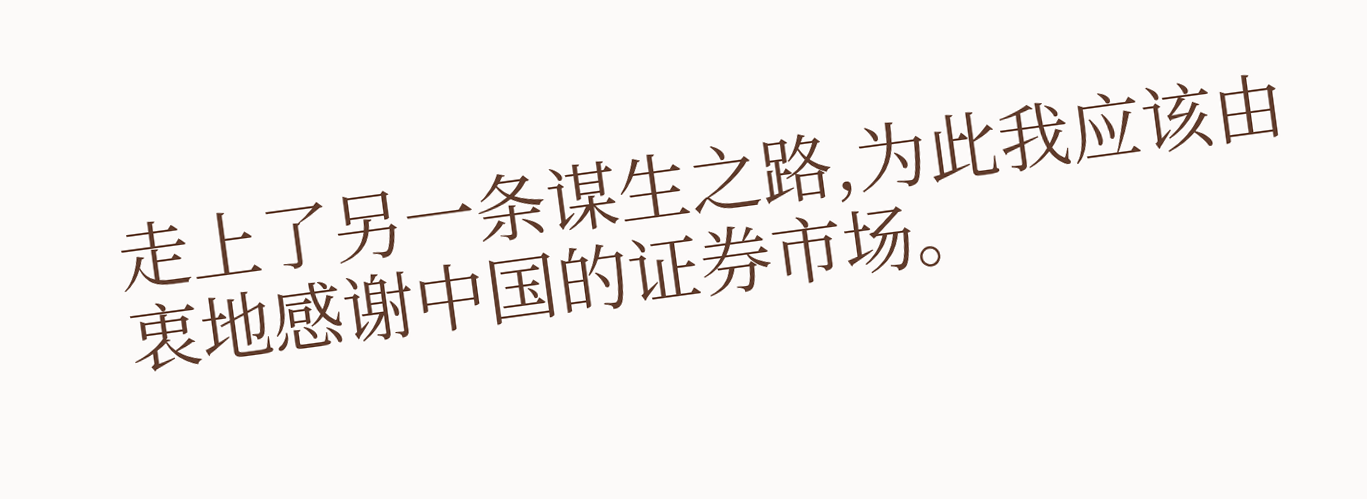走上了另一条谋生之路,为此我应该由衷地感谢中国的证券市场。